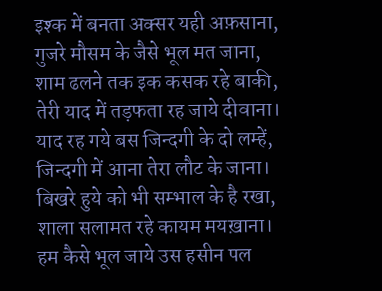इश्क में बनता अक्सर यही अफ़साना,
गुजरे मौसम के जैसे भूल मत जाना,
शाम ढलने तक इक कसक रहे बाकी,
तेरी याद में तड़फता रह जाये दीवाना।
याद रह गये बस जिन्दगी के दो लम्हें,
जिन्दगी में आना तेरा लौट के जाना।
बिखरे हुये को भी सम्भाल के है रखा,
शाला सलामत रहे कायम मयख़ाना।
हम कैसे भूल जाये उस हसीन पल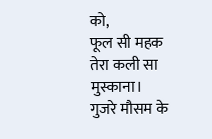को,
फूल सी महक तेरा कली सा मुस्काना।
गुजरे मौसम के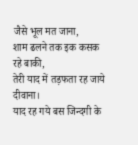जैसे भूल मत जाना,
शाम ढलने तक इक कसक रहे बाकी,
तेरी याद में तड़फता रह जाये दीवाना।
याद रह गये बस जिन्दगी के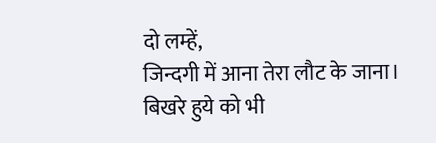दो लम्हें,
जिन्दगी में आना तेरा लौट के जाना।
बिखरे हुये को भी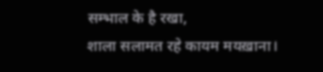सम्भाल के है रखा,
शाला सलामत रहे कायम मयख़ाना।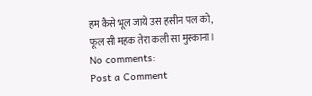हम कैसे भूल जाये उस हसीन पल को,
फूल सी महक तेरा कली सा मुस्काना।
No comments:
Post a Comment